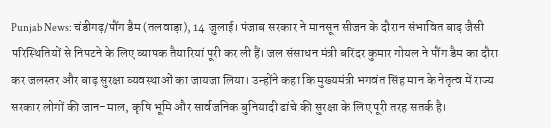Punjab News: चंडीगढ़/पौंग डैम (तलवाड़ा), 14 जुलाई। पंजाब सरकार ने मानसून सीजन के दौरान संभावित बाढ़ जैसी परिस्थितियों से निपटने के लिए व्यापक तैयारियां पूरी कर ली हैं। जल संसाधन मंत्री बरिंदर कुमार गोयल ने पौंग डैम का दौरा कर जलस्तर और बाढ़ सुरक्षा व्यवस्थाओं का जायजा लिया। उन्होंने कहा कि मुख्यमंत्री भगवंत सिंह मान के नेतृत्व में राज्य सरकार लोगों की जान-माल, कृषि भूमि और सार्वजनिक बुनियादी ढांचे की सुरक्षा के लिए पूरी तरह सतर्क है।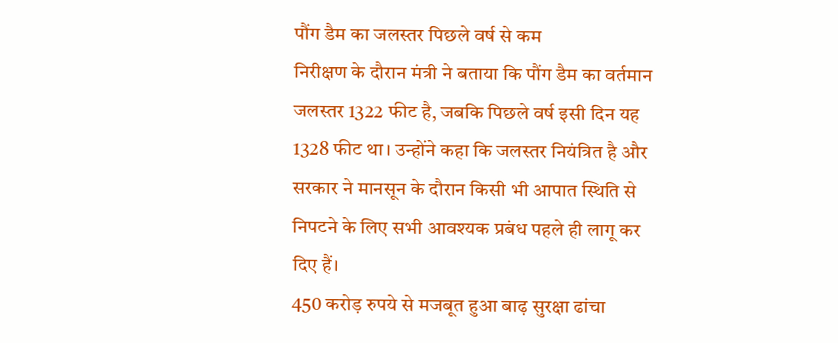पौंग डैम का जलस्तर पिछले वर्ष से कम
निरीक्षण के दौरान मंत्री ने बताया कि पौंग डैम का वर्तमान जलस्तर 1322 फीट है, जबकि पिछले वर्ष इसी दिन यह 1328 फीट था। उन्होंने कहा कि जलस्तर नियंत्रित है और सरकार ने मानसून के दौरान किसी भी आपात स्थिति से निपटने के लिए सभी आवश्यक प्रबंध पहले ही लागू कर दिए हैं।
450 करोड़ रुपये से मजबूत हुआ बाढ़ सुरक्षा ढांचा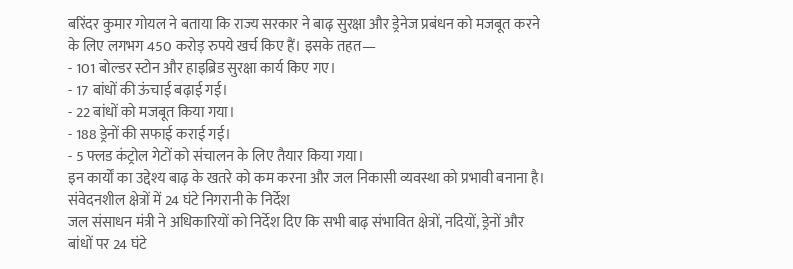बरिंदर कुमार गोयल ने बताया कि राज्य सरकार ने बाढ़ सुरक्षा और ड्रेनेज प्रबंधन को मजबूत करने के लिए लगभग 450 करोड़ रुपये खर्च किए हैं। इसके तहत—
- 101 बोल्डर स्टोन और हाइब्रिड सुरक्षा कार्य किए गए।
- 17 बांधों की ऊंचाई बढ़ाई गई।
- 22 बांधों को मजबूत किया गया।
- 188 ड्रेनों की सफाई कराई गई।
- 5 फ्लड कंट्रोल गेटों को संचालन के लिए तैयार किया गया।
इन कार्यों का उद्देश्य बाढ़ के खतरे को कम करना और जल निकासी व्यवस्था को प्रभावी बनाना है।
संवेदनशील क्षेत्रों में 24 घंटे निगरानी के निर्देश
जल संसाधन मंत्री ने अधिकारियों को निर्देश दिए कि सभी बाढ़ संभावित क्षेत्रों, नदियों, ड्रेनों और बांधों पर 24 घंटे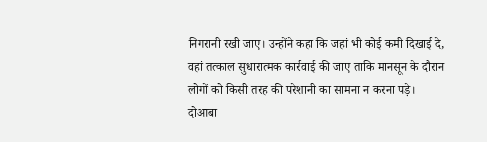निगरानी रखी जाए। उन्होंने कहा कि जहां भी कोई कमी दिखाई दे, वहां तत्काल सुधारात्मक कार्रवाई की जाए ताकि मानसून के दौरान लोगों को किसी तरह की परेशानी का सामना न करना पड़े।
दोआबा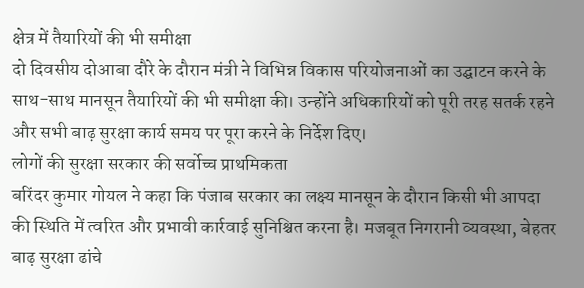क्षेत्र में तैयारियों की भी समीक्षा
दो दिवसीय दोआबा दौरे के दौरान मंत्री ने विभिन्न विकास परियोजनाओं का उद्घाटन करने के साथ-साथ मानसून तैयारियों की भी समीक्षा की। उन्होंने अधिकारियों को पूरी तरह सतर्क रहने और सभी बाढ़ सुरक्षा कार्य समय पर पूरा करने के निर्देश दिए।
लोगों की सुरक्षा सरकार की सर्वोच्च प्राथमिकता
बरिंदर कुमार गोयल ने कहा कि पंजाब सरकार का लक्ष्य मानसून के दौरान किसी भी आपदा की स्थिति में त्वरित और प्रभावी कार्रवाई सुनिश्चित करना है। मजबूत निगरानी व्यवस्था, बेहतर बाढ़ सुरक्षा ढांचे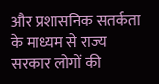और प्रशासनिक सतर्कता के माध्यम से राज्य सरकार लोगों की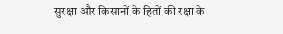सुरक्षा और किसानों के हितों की रक्षा के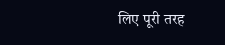लिए पूरी तरह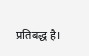प्रतिबद्ध है।